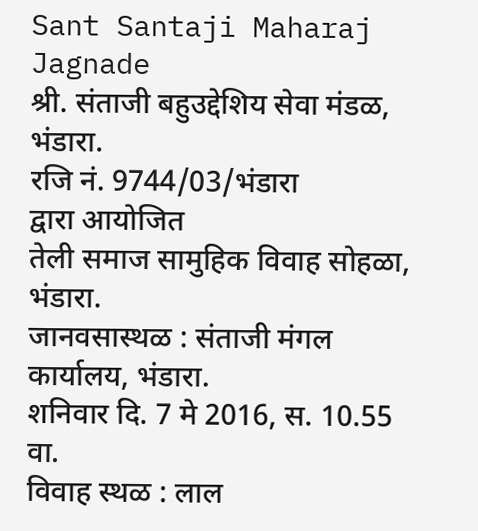Sant Santaji Maharaj Jagnade
श्री. संताजी बहुउद्देशिय सेवा मंडळ, भंडारा.
रजि नं. 9744/03/भंडारा
द्वारा आयोजित
तेली समाज सामुहिक विवाह सोहळा, भंडारा.
जानवसास्थळ : संताजी मंगल कार्यालय, भंडारा.
शनिवार दि. 7 मे 2016, स. 10.55 वा.
विवाह स्थळ : लाल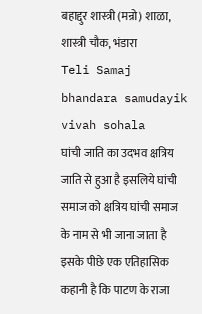बहाद्दुर शास्त्री (मन्रो) शाळा, शास्त्री चौक, भंडारा
Teli Samaj bhandara samudayik vivah sohala
घांची जाति का उदभव क्षत्रिय जाति से हुआ है इसलिये घांची समाज को क्षत्रिय घांची समाज के नाम से भी जाना जाता है इसके पीछे एक एतिहासिक कहानी है कि पाटण के राजा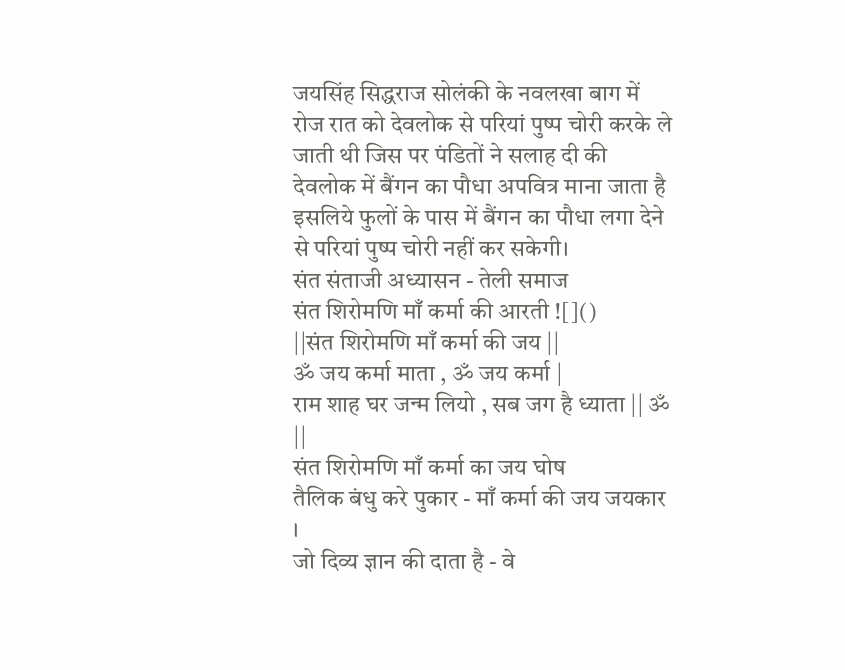जयसिंह सिद्धराज सोलंकी के नवलखा बाग में रोज रात को देवलोक से परियां पुष्प चोरी करके ले जाती थी जिस पर पंडितों ने सलाह दी की देवलोक में बैंगन का पौधा अपवित्र माना जाता है इसलिये फुलों के पास में बैंगन का पौधा लगा देने से परियां पुष्प चोरी नहीं कर सकेगी।
संत संताजी अध्यासन - तेली समाज
संत शिरोमणि माँ कर्मा की आरती ![]()
||संत शिरोमणि माँ कर्मा की जय ||
ॐ जय कर्मा माता , ॐ जय कर्मा |
राम शाह घर जन्म लियो , सब जग है ध्याता || ॐ ||
संत शिरोमणि माँ कर्मा का जय घोष
तैलिक बंधु करे पुकार - माँ कर्मा की जय जयकार ।
जो दिव्य ज्ञान की दाता है - वे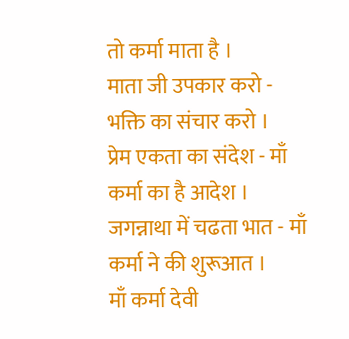तो कर्मा माता है ।
माता जी उपकार करो - भक्ति का संचार करो ।
प्रेम एकता का संदेश - माँ कर्मा का है आदेश ।
जगन्नाथा में चढता भात - माँ कर्मा ने की शुरूआत ।
माँ कर्मा देवी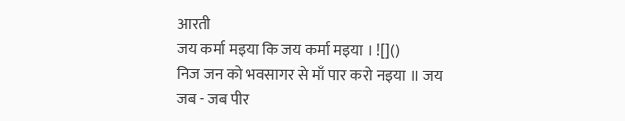आरती
जय कर्मा मइया कि जय कर्मा मइया । ![]()
निज जन को भवसागर से माँ पार करो नइया ॥ जय
जब - जब पीर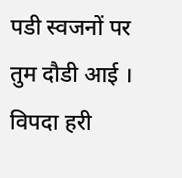पडी स्वजनों पर तुम दौडी आई ।
विपदा हरी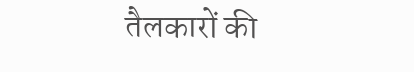तैलकारों की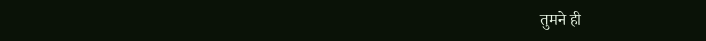तुमने ही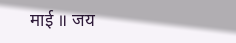माई ॥ जय